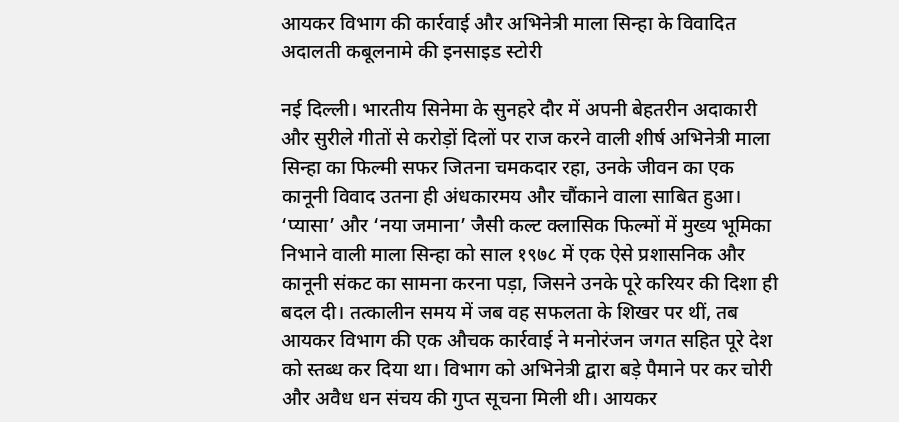आयकर विभाग की कार्रवाई और अभिनेत्री माला सिन्हा के विवादित अदालती कबूलनामे की इनसाइड स्टोरी

नई दिल्ली। भारतीय सिनेमा के सुनहरे दौर में अपनी बेहतरीन अदाकारी और सुरीले गीतों से करोड़ों दिलों पर राज करने वाली शीर्ष अभिनेत्री माला सिन्हा का फिल्मी सफर जितना चमकदार रहा, उनके जीवन का एक कानूनी विवाद उतना ही अंधकारमय और चौंकाने वाला साबित हुआ। ‘प्यासा’ और ‘नया जमाना’ जैसी कल्ट क्लासिक फिल्मों में मुख्य भूमिका निभाने वाली माला सिन्हा को साल १९७८ में एक ऐसे प्रशासनिक और कानूनी संकट का सामना करना पड़ा, जिसने उनके पूरे करियर की दिशा ही बदल दी। तत्कालीन समय में जब वह सफलता के शिखर पर थीं, तब आयकर विभाग की एक औचक कार्रवाई ने मनोरंजन जगत सहित पूरे देश को स्तब्ध कर दिया था। विभाग को अभिनेत्री द्वारा बड़े पैमाने पर कर चोरी और अवैध धन संचय की गुप्त सूचना मिली थी। आयकर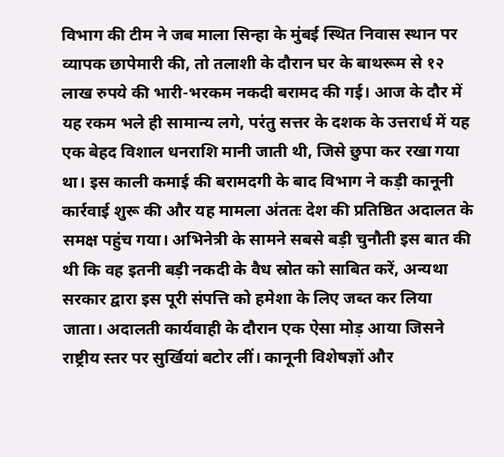विभाग की टीम ने जब माला सिन्हा के मुंबई स्थित निवास स्थान पर व्यापक छापेमारी की, तो तलाशी के दौरान घर के बाथरूम से १२ लाख रुपये की भारी-भरकम नकदी बरामद की गई। आज के दौर में यह रकम भले ही सामान्य लगे, परंतु सत्तर के दशक के उत्तरार्ध में यह एक बेहद विशाल धनराशि मानी जाती थी, जिसे छुपा कर रखा गया था। इस काली कमाई की बरामदगी के बाद विभाग ने कड़ी कानूनी कार्रवाई शुरू की और यह मामला अंततः देश की प्रतिष्ठित अदालत के समक्ष पहुंच गया। अभिनेत्री के सामने सबसे बड़ी चुनौती इस बात की थी कि वह इतनी बड़ी नकदी के वैध स्रोत को साबित करें, अन्यथा सरकार द्वारा इस पूरी संपत्ति को हमेशा के लिए जब्त कर लिया जाता। अदालती कार्यवाही के दौरान एक ऐसा मोड़ आया जिसने राष्ट्रीय स्तर पर सुर्खियां बटोर लीं। कानूनी विशेषज्ञों और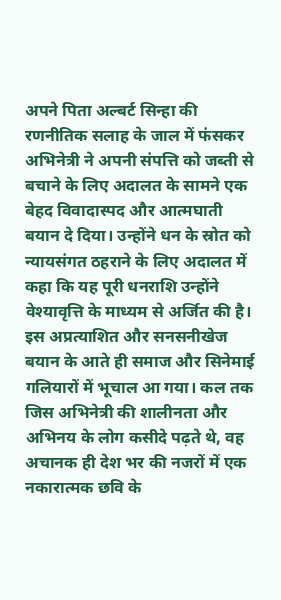अपने पिता अल्बर्ट सिन्हा की रणनीतिक सलाह के जाल में फंसकर अभिनेत्री ने अपनी संपत्ति को जब्ती से बचाने के लिए अदालत के सामने एक बेहद विवादास्पद और आत्मघाती बयान दे दिया। उन्होंने धन के स्रोत को न्यायसंगत ठहराने के लिए अदालत में कहा कि यह पूरी धनराशि उन्होंने वेश्यावृत्ति के माध्यम से अर्जित की है। इस अप्रत्याशित और सनसनीखेज बयान के आते ही समाज और सिनेमाई गलियारों में भूचाल आ गया। कल तक जिस अभिनेत्री की शालीनता और अभिनय के लोग कसीदे पढ़ते थे, वह अचानक ही देश भर की नजरों में एक नकारात्मक छवि के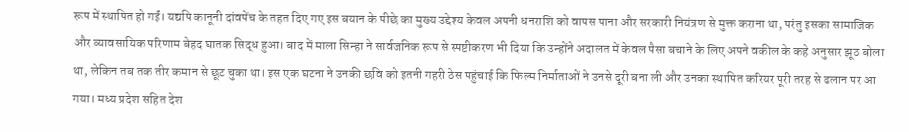रूप में स्थापित हो गईं। यद्यपि कानूनी दांवपेंच के तहत दिए गए इस बयान के पीछे का मुख्य उद्देश्य केवल अपनी धनराशि को वापस पाना और सरकारी नियंत्रण से मुक्त कराना था, परंतु इसका सामाजिक और व्यावसायिक परिणाम बेहद घातक सिद्ध हुआ। बाद में माला सिन्हा ने सार्वजनिक रूप से स्पष्टीकरण भी दिया कि उन्होंने अदालत में केवल पैसा बचाने के लिए अपने वकील के कहे अनुसार झूठ बोला था, लेकिन तब तक तीर कमान से छूट चुका था। इस एक घटना ने उनकी छवि को इतनी गहरी ठेस पहुंचाई कि फिल्म निर्माताओं ने उनसे दूरी बना ली और उनका स्थापित करियर पूरी तरह से ढलान पर आ गया। मध्य प्रदेश सहित देश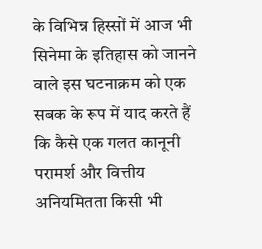के विभिन्न हिस्सों में आज भी सिनेमा के इतिहास को जानने वाले इस घटनाक्रम को एक सबक के रूप में याद करते हैं कि कैसे एक गलत कानूनी परामर्श और वित्तीय अनियमितता किसी भी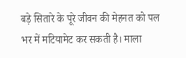बड़े सितारे के पूरे जीवन की मेहनत को पल भर में मटियामेट कर सकती है। माला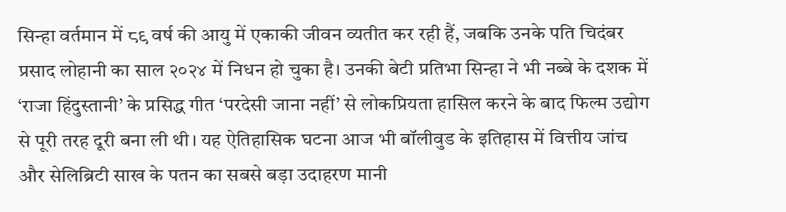सिन्हा वर्तमान में ८९ वर्ष की आयु में एकाकी जीवन व्यतीत कर रही हैं, जबकि उनके पति चिदंबर प्रसाद लोहानी का साल २०२४ में निधन हो चुका है। उनकी बेटी प्रतिभा सिन्हा ने भी नब्बे के दशक में ‘राजा हिंदुस्तानी’ के प्रसिद्ध गीत ‘परदेसी जाना नहीं’ से लोकप्रियता हासिल करने के बाद फिल्म उद्योग से पूरी तरह दूरी बना ली थी। यह ऐतिहासिक घटना आज भी बॉलीवुड के इतिहास में वित्तीय जांच और सेलिब्रिटी साख के पतन का सबसे बड़ा उदाहरण मानी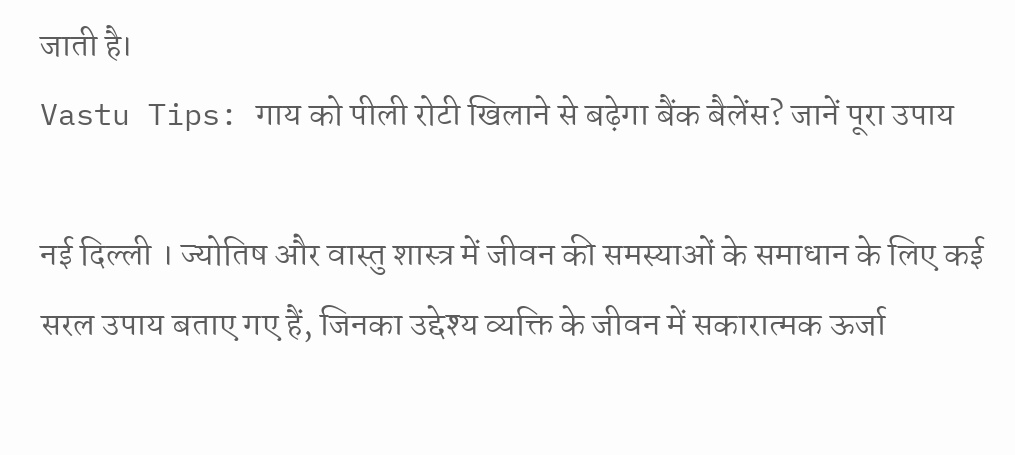जाती है।
Vastu Tips: गाय को पीली रोटी खिलाने से बढ़ेगा बैंक बैलेंस? जानें पूरा उपाय

नई दिल्ली । ज्योतिष और वास्तु शास्त्र में जीवन की समस्याओं के समाधान के लिए कई सरल उपाय बताए गए हैं, जिनका उद्देश्य व्यक्ति के जीवन में सकारात्मक ऊर्जा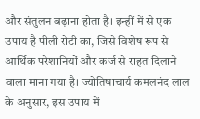और संतुलन बढ़ाना होता है। इन्हीं में से एक उपाय है पीली रोटी का, जिसे विशेष रूप से आर्थिक परेशानियों और कर्ज से राहत दिलाने वाला माना गया है। ज्योतिषाचार्य कमलनंद लाल के अनुसार, इस उपाय में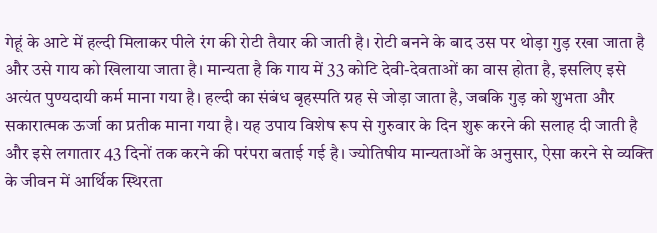गेहूं के आटे में हल्दी मिलाकर पीले रंग की रोटी तैयार की जाती है। रोटी बनने के बाद उस पर थोड़ा गुड़ रखा जाता है और उसे गाय को खिलाया जाता है। मान्यता है कि गाय में 33 कोटि देवी-देवताओं का वास होता है, इसलिए इसे अत्यंत पुण्यदायी कर्म माना गया है। हल्दी का संबंध बृहस्पति ग्रह से जोड़ा जाता है, जबकि गुड़ को शुभता और सकारात्मक ऊर्जा का प्रतीक माना गया है। यह उपाय विशेष रूप से गुरुवार के दिन शुरू करने की सलाह दी जाती है और इसे लगातार 43 दिनों तक करने की परंपरा बताई गई है। ज्योतिषीय मान्यताओं के अनुसार, ऐसा करने से व्यक्ति के जीवन में आर्थिक स्थिरता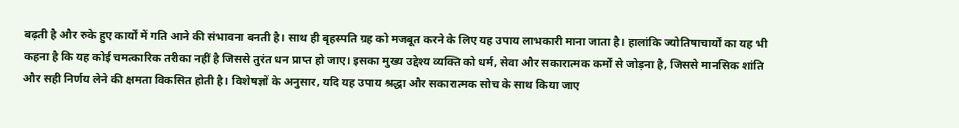बढ़ती है और रुके हुए कार्यों में गति आने की संभावना बनती है। साथ ही बृहस्पति ग्रह को मजबूत करने के लिए यह उपाय लाभकारी माना जाता है। हालांकि ज्योतिषाचार्यों का यह भी कहना है कि यह कोई चमत्कारिक तरीका नहीं है जिससे तुरंत धन प्राप्त हो जाए। इसका मुख्य उद्देश्य व्यक्ति को धर्म, सेवा और सकारात्मक कर्मों से जोड़ना है, जिससे मानसिक शांति और सही निर्णय लेने की क्षमता विकसित होती है। विशेषज्ञों के अनुसार, यदि यह उपाय श्रद्धा और सकारात्मक सोच के साथ किया जाए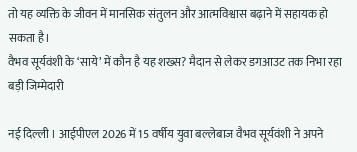तो यह व्यक्ति के जीवन में मानसिक संतुलन और आत्मविश्वास बढ़ाने में सहायक हो सकता है।
वैभव सूर्यवंशी के ‘साये’ में कौन है यह शख्स? मैदान से लेकर डगआउट तक निभा रहा बड़ी जिम्मेदारी

नई दिल्ली । आईपीएल 2026 में 15 वर्षीय युवा बल्लेबाज वैभव सूर्यवंशी ने अपने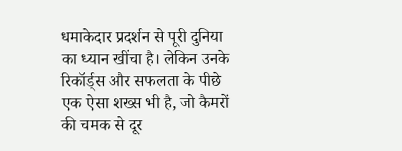धमाकेदार प्रदर्शन से पूरी दुनिया का ध्यान खींचा है। लेकिन उनके रिकॉर्ड्स और सफलता के पीछे एक ऐसा शख्स भी है, जो कैमरों की चमक से दूर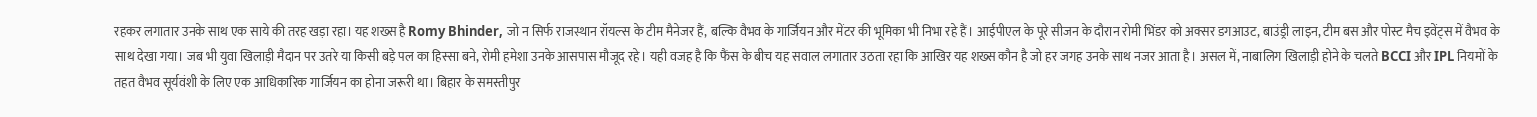रहकर लगातार उनके साथ एक साये की तरह खड़ा रहा। यह शख्स है Romy Bhinder, जो न सिर्फ राजस्थान रॉयल्स के टीम मैनेजर हैं, बल्कि वैभव के गार्जियन और मेंटर की भूमिका भी निभा रहे हैं। आईपीएल के पूरे सीजन के दौरान रोमी भिंडर को अक्सर डगआउट, बाउंड्री लाइन, टीम बस और पोस्ट मैच इवेंट्स में वैभव के साथ देखा गया। जब भी युवा खिलाड़ी मैदान पर उतरे या किसी बड़े पल का हिस्सा बने, रोमी हमेशा उनके आसपास मौजूद रहे। यही वजह है कि फैंस के बीच यह सवाल लगातार उठता रहा कि आखिर यह शख्स कौन है जो हर जगह उनके साथ नजर आता है। असल में, नाबालिग खिलाड़ी होने के चलते BCCI और IPL नियमों के तहत वैभव सूर्यवंशी के लिए एक आधिकारिक गार्जियन का होना जरूरी था। बिहार के समस्तीपुर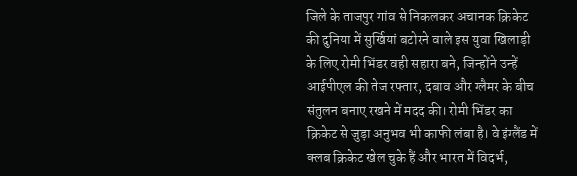जिले के ताजपुर गांव से निकलकर अचानक क्रिकेट की दुनिया में सुर्खियां बटोरने वाले इस युवा खिलाड़ी के लिए रोमी भिंडर वही सहारा बने, जिन्होंने उन्हें आईपीएल की तेज रफ्तार, दबाव और ग्लैमर के बीच संतुलन बनाए रखने में मदद की। रोमी भिंडर का क्रिकेट से जुड़ा अनुभव भी काफी लंबा है। वे इंग्लैंड में क्लब क्रिकेट खेल चुके हैं और भारत में विदर्भ,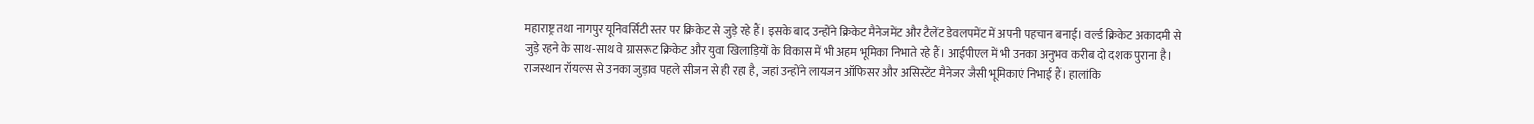महाराष्ट्र तथा नागपुर यूनिवर्सिटी स्तर पर क्रिकेट से जुड़े रहे हैं। इसके बाद उन्होंने क्रिकेट मैनेजमेंट और टैलेंट डेवलपमेंट में अपनी पहचान बनाई। वर्ल्ड क्रिकेट अकादमी से जुड़े रहने के साथ-साथ वे ग्रासरूट क्रिकेट और युवा खिलाड़ियों के विकास में भी अहम भूमिका निभाते रहे हैं। आईपीएल में भी उनका अनुभव करीब दो दशक पुराना है। राजस्थान रॉयल्स से उनका जुड़ाव पहले सीजन से ही रहा है, जहां उन्होंने लायजन ऑफिसर और असिस्टेंट मैनेजर जैसी भूमिकाएं निभाई हैं। हालांकि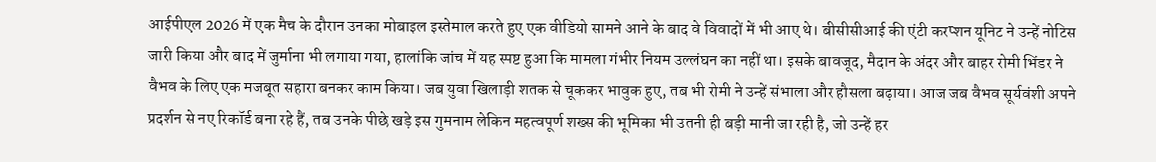आईपीएल 2026 में एक मैच के दौरान उनका मोबाइल इस्तेमाल करते हुए एक वीडियो सामने आने के बाद वे विवादों में भी आए थे। बीसीसीआई की एंटी करप्शन यूनिट ने उन्हें नोटिस जारी किया और बाद में जुर्माना भी लगाया गया, हालांकि जांच में यह स्पष्ट हुआ कि मामला गंभीर नियम उल्लंघन का नहीं था। इसके बावजूद, मैदान के अंदर और बाहर रोमी भिंडर ने वैभव के लिए एक मजबूत सहारा बनकर काम किया। जब युवा खिलाड़ी शतक से चूककर भावुक हुए, तब भी रोमी ने उन्हें संभाला और हौसला बढ़ाया। आज जब वैभव सूर्यवंशी अपने प्रदर्शन से नए रिकॉर्ड बना रहे हैं, तब उनके पीछे खड़े इस गुमनाम लेकिन महत्वपूर्ण शख्स की भूमिका भी उतनी ही बड़ी मानी जा रही है, जो उन्हें हर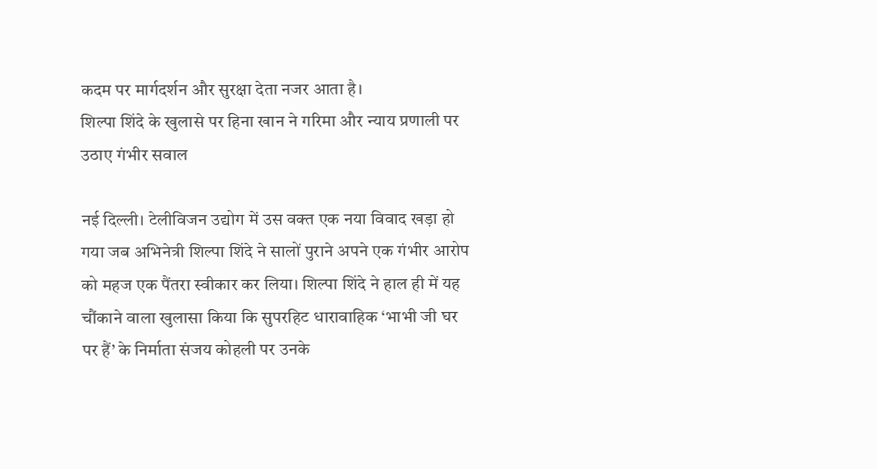कदम पर मार्गदर्शन और सुरक्षा देता नजर आता है।
शिल्पा शिंदे के खुलासे पर हिना खान ने गरिमा और न्याय प्रणाली पर उठाए गंभीर सवाल

नई दिल्ली। टेलीविजन उद्योग में उस वक्त एक नया विवाद खड़ा हो गया जब अभिनेत्री शिल्पा शिंदे ने सालों पुराने अपने एक गंभीर आरोप को महज एक पैंतरा स्वीकार कर लिया। शिल्पा शिंदे ने हाल ही में यह चौंकाने वाला खुलासा किया कि सुपरहिट धारावाहिक ‘भाभी जी घर पर हैं’ के निर्माता संजय कोहली पर उनके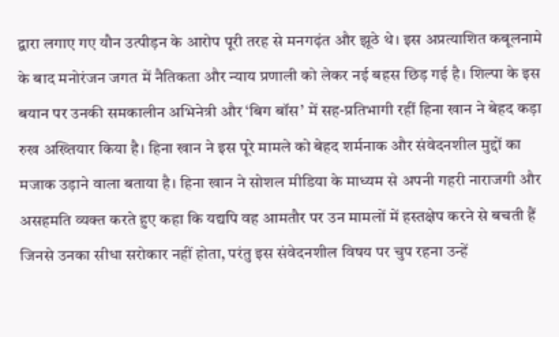द्वारा लगाए गए यौन उत्पीड़न के आरोप पूरी तरह से मनगढ़ंत और झूठे थे। इस अप्रत्याशित कबूलनामे के बाद मनोरंजन जगत में नैतिकता और न्याय प्रणाली को लेकर नई बहस छिड़ गई है। शिल्पा के इस बयान पर उनकी समकालीन अभिनेत्री और ‘बिग बॉस’ में सह-प्रतिभागी रहीं हिना खान ने बेहद कड़ा रुख अख्तियार किया है। हिना खान ने इस पूरे मामले को बेहद शर्मनाक और संवेदनशील मुद्दों का मजाक उड़ाने वाला बताया है। हिना खान ने सोशल मीडिया के माध्यम से अपनी गहरी नाराजगी और असहमति व्यक्त करते हुए कहा कि यद्यपि वह आमतौर पर उन मामलों में हस्तक्षेप करने से बचती हैं जिनसे उनका सीधा सरोकार नहीं होता, परंतु इस संवेदनशील विषय पर चुप रहना उन्हें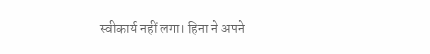स्वीकार्य नहीं लगा। हिना ने अपने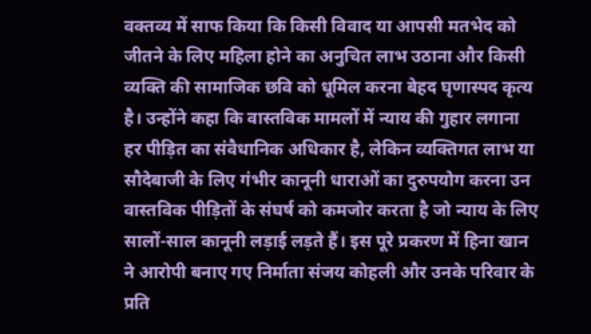वक्तव्य में साफ किया कि किसी विवाद या आपसी मतभेद को जीतने के लिए महिला होने का अनुचित लाभ उठाना और किसी व्यक्ति की सामाजिक छवि को धूमिल करना बेहद घृणास्पद कृत्य है। उन्होंने कहा कि वास्तविक मामलों में न्याय की गुहार लगाना हर पीड़ित का संवैधानिक अधिकार है, लेकिन व्यक्तिगत लाभ या सौदेबाजी के लिए गंभीर कानूनी धाराओं का दुरुपयोग करना उन वास्तविक पीड़ितों के संघर्ष को कमजोर करता है जो न्याय के लिए सालों-साल कानूनी लड़ाई लड़ते हैं। इस पूरे प्रकरण में हिना खान ने आरोपी बनाए गए निर्माता संजय कोहली और उनके परिवार के प्रति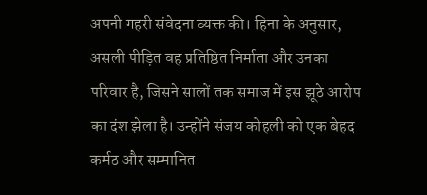अपनी गहरी संवेदना व्यक्त की। हिना के अनुसार, असली पीड़ित वह प्रतिष्ठित निर्माता और उनका परिवार है, जिसने सालों तक समाज में इस झूठे आरोप का दंश झेला है। उन्होंने संजय कोहली को एक बेहद कर्मठ और सम्मानित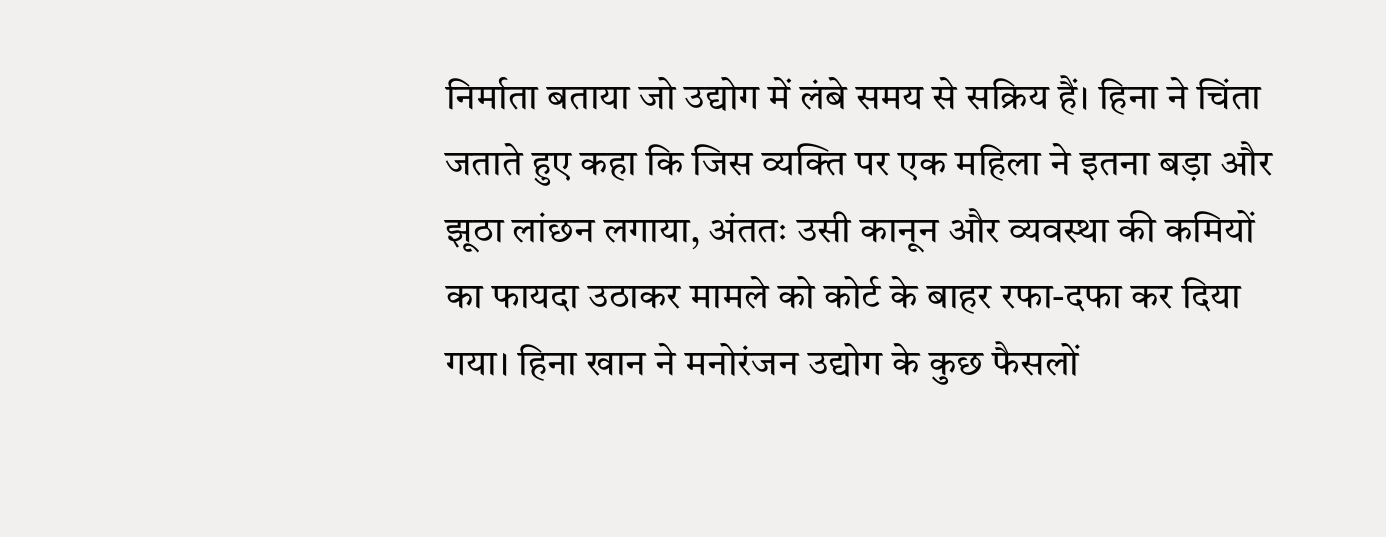निर्माता बताया जो उद्योग में लंबे समय से सक्रिय हैं। हिना ने चिंता जताते हुए कहा कि जिस व्यक्ति पर एक महिला ने इतना बड़ा और झूठा लांछन लगाया, अंततः उसी कानून और व्यवस्था की कमियों का फायदा उठाकर मामले को कोर्ट के बाहर रफा-दफा कर दिया गया। हिना खान ने मनोरंजन उद्योग के कुछ फैसलों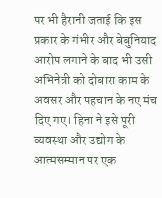पर भी हैरानी जताई कि इस प्रकार के गंभीर और बेबुनियाद आरोप लगाने के बाद भी उसी अभिनेत्री को दोबारा काम के अवसर और पहचान के नए मंच दिए गए। हिना ने इसे पूरी व्यवस्था और उद्योग के आत्मसम्मान पर एक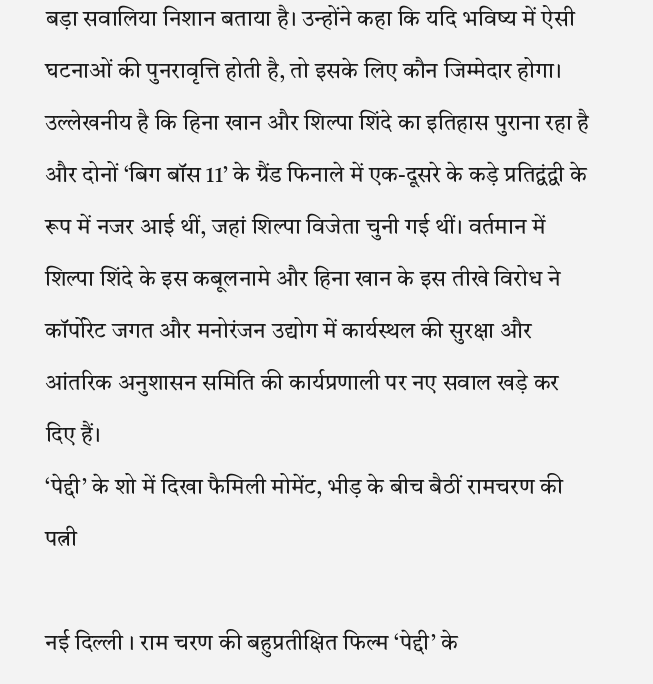बड़ा सवालिया निशान बताया है। उन्होंने कहा कि यदि भविष्य में ऐसी घटनाओं की पुनरावृत्ति होती है, तो इसके लिए कौन जिम्मेदार होगा। उल्लेखनीय है कि हिना खान और शिल्पा शिंदे का इतिहास पुराना रहा है और दोनों ‘बिग बॉस 11’ के ग्रैंड फिनाले में एक-दूसरे के कड़े प्रतिद्वंद्वी के रूप में नजर आई थीं, जहां शिल्पा विजेता चुनी गई थीं। वर्तमान में शिल्पा शिंदे के इस कबूलनामे और हिना खान के इस तीखे विरोध ने कॉर्पोरेट जगत और मनोरंजन उद्योग में कार्यस्थल की सुरक्षा और आंतरिक अनुशासन समिति की कार्यप्रणाली पर नए सवाल खड़े कर दिए हैं।
‘पेद्दी’ के शो में दिखा फैमिली मोमेंट, भीड़ के बीच बैठीं रामचरण की पत्नी

नई दिल्ली । राम चरण की बहुप्रतीक्षित फिल्म ‘पेद्दी’ के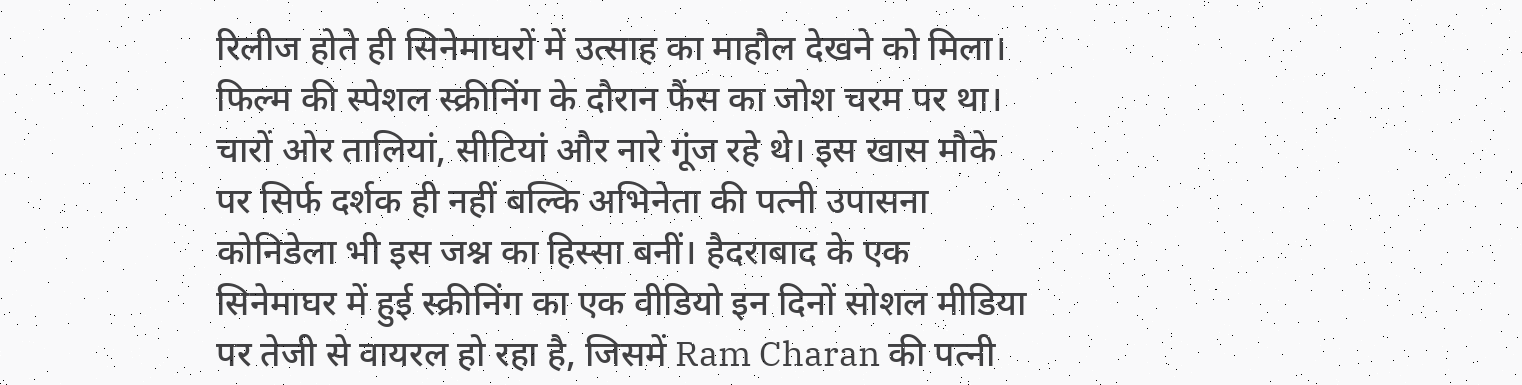रिलीज होते ही सिनेमाघरों में उत्साह का माहौल देखने को मिला। फिल्म की स्पेशल स्क्रीनिंग के दौरान फैंस का जोश चरम पर था। चारों ओर तालियां, सीटियां और नारे गूंज रहे थे। इस खास मौके पर सिर्फ दर्शक ही नहीं बल्कि अभिनेता की पत्नी उपासना कोनिडेला भी इस जश्न का हिस्सा बनीं। हैदराबाद के एक सिनेमाघर में हुई स्क्रीनिंग का एक वीडियो इन दिनों सोशल मीडिया पर तेजी से वायरल हो रहा है, जिसमें Ram Charan की पत्नी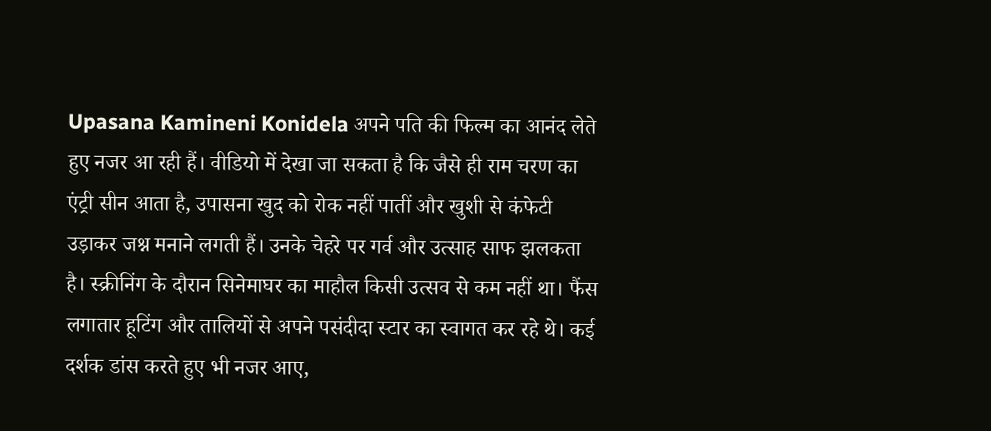Upasana Kamineni Konidela अपने पति की फिल्म का आनंद लेते हुए नजर आ रही हैं। वीडियो में देखा जा सकता है कि जैसे ही राम चरण का एंट्री सीन आता है, उपासना खुद को रोक नहीं पातीं और खुशी से कंफेटी उड़ाकर जश्न मनाने लगती हैं। उनके चेहरे पर गर्व और उत्साह साफ झलकता है। स्क्रीनिंग के दौरान सिनेमाघर का माहौल किसी उत्सव से कम नहीं था। फैंस लगातार हूटिंग और तालियों से अपने पसंदीदा स्टार का स्वागत कर रहे थे। कई दर्शक डांस करते हुए भी नजर आए,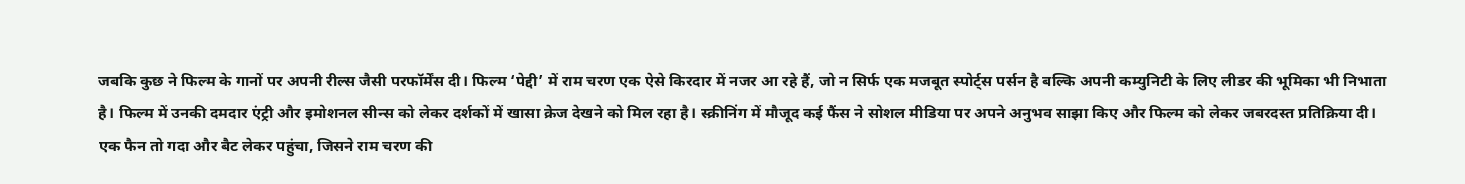जबकि कुछ ने फिल्म के गानों पर अपनी रील्स जैसी परफॉर्मेंस दी। फिल्म ‘पेद्दी’ में राम चरण एक ऐसे किरदार में नजर आ रहे हैं, जो न सिर्फ एक मजबूत स्पोर्ट्स पर्सन है बल्कि अपनी कम्युनिटी के लिए लीडर की भूमिका भी निभाता है। फिल्म में उनकी दमदार एंट्री और इमोशनल सीन्स को लेकर दर्शकों में खासा क्रेज देखने को मिल रहा है। स्क्रीनिंग में मौजूद कई फैंस ने सोशल मीडिया पर अपने अनुभव साझा किए और फिल्म को लेकर जबरदस्त प्रतिक्रिया दी। एक फैन तो गदा और बैट लेकर पहुंचा, जिसने राम चरण की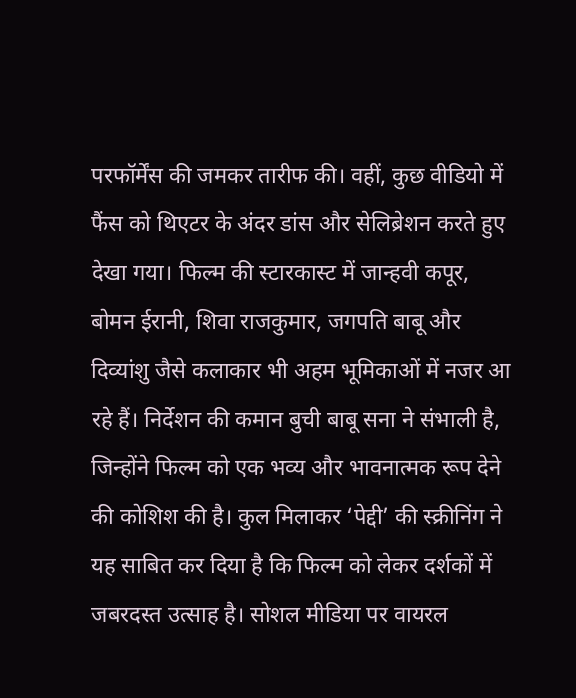परफॉर्मेंस की जमकर तारीफ की। वहीं, कुछ वीडियो में फैंस को थिएटर के अंदर डांस और सेलिब्रेशन करते हुए देखा गया। फिल्म की स्टारकास्ट में जान्हवी कपूर, बोमन ईरानी, शिवा राजकुमार, जगपति बाबू और दिव्यांशु जैसे कलाकार भी अहम भूमिकाओं में नजर आ रहे हैं। निर्देशन की कमान बुची बाबू सना ने संभाली है, जिन्होंने फिल्म को एक भव्य और भावनात्मक रूप देने की कोशिश की है। कुल मिलाकर ‘पेद्दी’ की स्क्रीनिंग ने यह साबित कर दिया है कि फिल्म को लेकर दर्शकों में जबरदस्त उत्साह है। सोशल मीडिया पर वायरल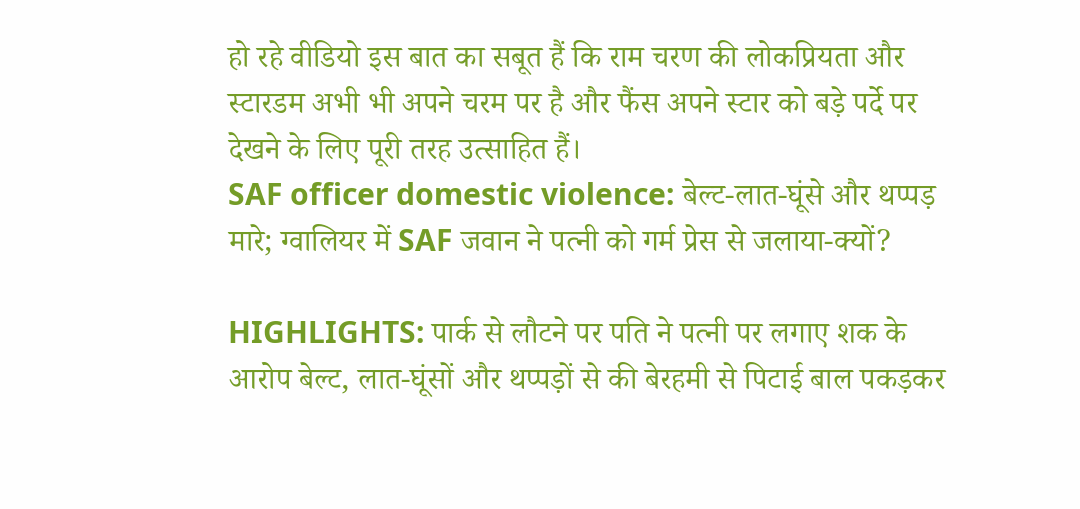हो रहे वीडियो इस बात का सबूत हैं कि राम चरण की लोकप्रियता और स्टारडम अभी भी अपने चरम पर है और फैंस अपने स्टार को बड़े पर्दे पर देखने के लिए पूरी तरह उत्साहित हैं।
SAF officer domestic violence: बेल्ट-लात-घूंसे और थप्पड़ मारे; ग्वालियर में SAF जवान ने पत्नी को गर्म प्रेस से जलाया-क्यों?

HIGHLIGHTS: पार्क से लौटने पर पति ने पत्नी पर लगाए शक के आरोप बेल्ट, लात-घूंसों और थप्पड़ों से की बेरहमी से पिटाई बाल पकड़कर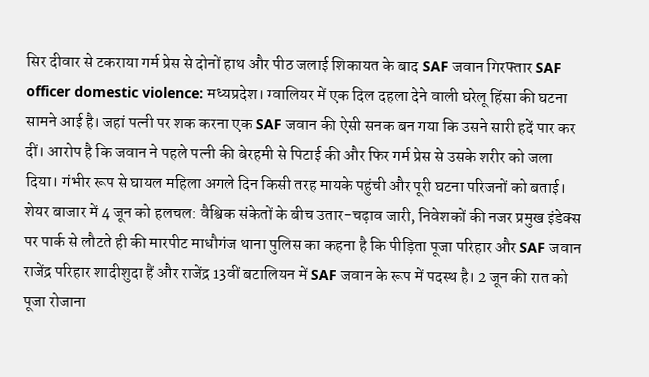सिर दीवार से टकराया गर्म प्रेस से दोनों हाथ और पीठ जलाई शिकायत के बाद SAF जवान गिरफ्तार SAF officer domestic violence: मध्यप्रदेश। ग्वालियर में एक दिल दहला देने वाली घरेलू हिंसा की घटना सामने आई है। जहां पत्नी पर शक करना एक SAF जवान की ऐसी सनक बन गया कि उसने सारी हदें पार कर दीं। आरोप है कि जवान ने पहले पत्नी की बेरहमी से पिटाई की और फिर गर्म प्रेस से उसके शरीर को जला दिया। गंभीर रूप से घायल महिला अगले दिन किसी तरह मायके पहुंची और पूरी घटना परिजनों को बताई। शेयर बाजार में 4 जून को हलचल: वैश्विक संकेतों के बीच उतार-चढ़ाव जारी, निवेशकों की नजर प्रमुख इंडेक्स पर पार्क से लौटते ही की मारपीट माधौगंज थाना पुलिस का कहना है कि पीड़िता पूजा परिहार और SAF जवान राजेंद्र परिहार शादीशुदा हैं और राजेंद्र 13वीं बटालियन में SAF जवान के रूप में पदस्थ है। 2 जून की रात को पूजा रोजाना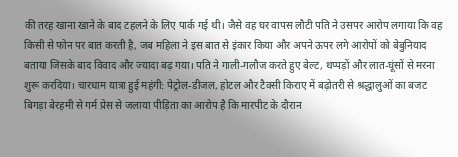की तरह खाना खाने के बाद टहलने के लिए पार्क गई थी। जैसे वह घर वापस लौटी पति ने उसपर आरोप लगाया कि वह किसी से फोन पर बात करती है, जब महिला ने इस बात से इंकार किया और अपने ऊपर लगे आरोपों को बेबुनियाद बताया जिसके बाद विवाद और ज्यादा बढ़ गया। पति ने गाली-गलौज करते हुए बेल्ट, थप्पड़ों और लात-घूंसों से मरना शुरू करदिया। चारधाम यात्रा हुई महंगी: पेट्रोल-डीजल, होटल और टैक्सी किराए में बढ़ोतरी से श्रद्धालुओं का बजट बिगड़ा बेरहमी से गर्म प्रेस से जलाया पीड़िता का आरोप है कि मारपीट के दौरान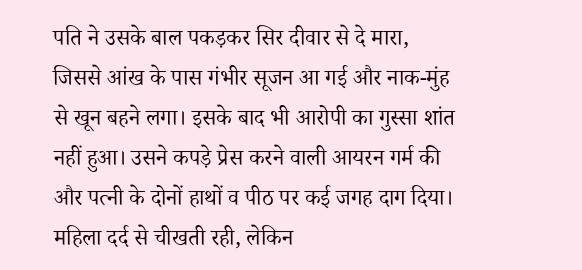पति ने उसके बाल पकड़कर सिर दीवार से दे मारा, जिससे आंख के पास गंभीर सूजन आ गई और नाक-मुंह से खून बहने लगा। इसके बाद भी आरोपी का गुस्सा शांत नहीं हुआ। उसने कपड़े प्रेस करने वाली आयरन गर्म की और पत्नी के दोनों हाथों व पीठ पर कई जगह दाग दिया। महिला दर्द से चीखती रही, लेकिन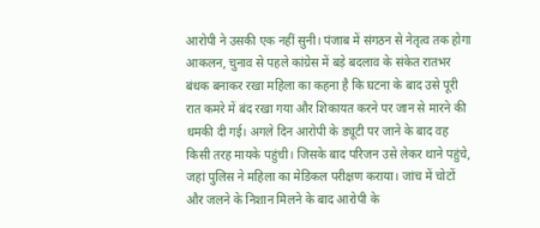आरोपी ने उसकी एक नहीं सुनी। पंजाब में संगठन से नेतृत्व तक होगा आकलन, चुनाव से पहले कांग्रेस में बड़े बदलाव के संकेत रातभर बंधक बनाकर रखा महिला का कहना है कि घटना के बाद उसे पूरी रात कमरे में बंद रखा गया और शिकायत करने पर जान से मारने की धमकी दी गई। अगले दिन आरोपी के ड्यूटी पर जाने के बाद वह किसी तरह मायके पहुंची। जिसके बाद परिजन उसे लेकर थाने पहुंचे, जहां पुलिस ने महिला का मेडिकल परीक्षण कराया। जांच में चोटों और जलने के निशान मिलने के बाद आरोपी के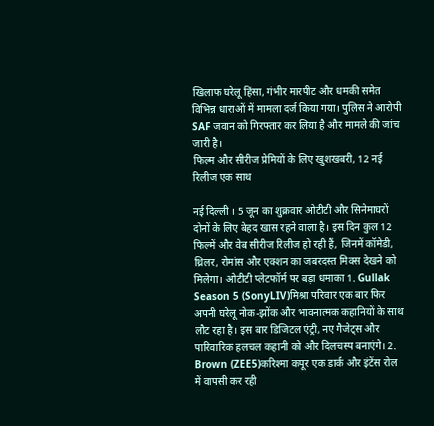खिलाफ घरेलू हिंसा, गंभीर मारपीट और धमकी समेत विभिन्न धाराओं में मामला दर्ज किया गया। पुलिस ने आरोपी SAF जवान को गिरफ्तार कर लिया है और मामले की जांच जारी है।
फिल्म और सीरीज प्रेमियों के लिए खुशखबरी, 12 नई रिलीज एक साथ

नई दिल्ली । 5 जून का शुक्रवार ओटीटी और सिनेमाघरों दोनों के लिए बेहद खास रहने वाला है। इस दिन कुल 12 फिल्में और वेब सीरीज रिलीज हो रही हैं, जिनमें कॉमेडी, थ्रिलर, रोमांस और एक्शन का जबरदस्त मिक्स देखने को मिलेगा। ओटीटी प्लेटफॉर्म पर बड़ा धमाका 1. Gullak Season 5 (SonyLIV)मिश्रा परिवार एक बार फिर अपनी घरेलू नोक-झोंक और भावनात्मक कहानियों के साथ लौट रहा है। इस बार डिजिटल एंट्री, नए गैजेट्स और पारिवारिक हलचल कहानी को और दिलचस्प बनाएंगे। 2. Brown (ZEE5)करिश्मा कपूर एक डार्क और इंटेंस रोल में वापसी कर रही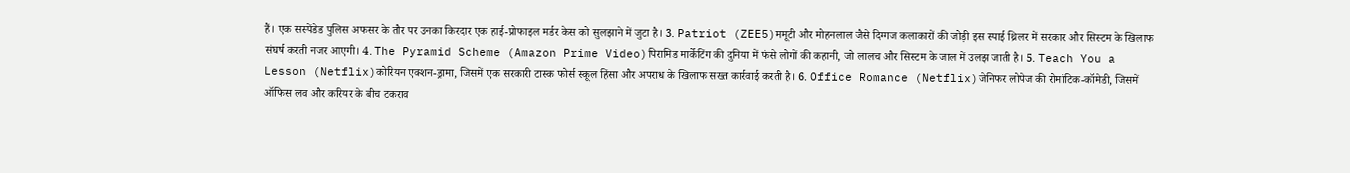हैं। एक सस्पेंडेड पुलिस अफसर के तौर पर उनका किरदार एक हाई-प्रोफाइल मर्डर केस को सुलझाने में जुटा है। 3. Patriot (ZEE5)ममूटी और मोहनलाल जैसे दिग्गज कलाकारों की जोड़ी इस स्पाई थ्रिलर में सरकार और सिस्टम के खिलाफ संघर्ष करती नजर आएगी। 4. The Pyramid Scheme (Amazon Prime Video)पिरामिड मार्केटिंग की दुनिया में फंसे लोगों की कहानी, जो लालच और सिस्टम के जाल में उलझ जाती है। 5. Teach You a Lesson (Netflix)कोरियन एक्शन-ड्रामा, जिसमें एक सरकारी टास्क फोर्स स्कूल हिंसा और अपराध के खिलाफ सख्त कार्रवाई करती है। 6. Office Romance (Netflix)जेनिफर लोपेज की रोमांटिक-कॉमेडी, जिसमें ऑफिस लव और करियर के बीच टकराव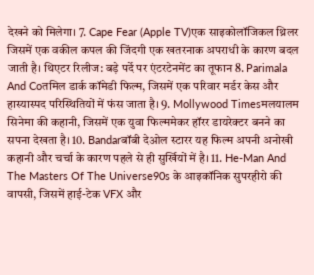देखने को मिलेगा। 7. Cape Fear (Apple TV)एक साइकोलॉजिकल थ्रिलर जिसमें एक वकील कपल की जिंदगी एक खतरनाक अपराधी के कारण बदल जाती है। थिएटर रिलीज: बड़े पर्दे पर एंटरटेनमेंट का तूफान 8. Parimala And Coतमिल डार्क कॉमेडी फिल्म, जिसमें एक परिवार मर्डर केस और हास्यास्पद परिस्थितियों में फंस जाता है। 9. Mollywood Timesमलयालम सिनेमा की कहानी, जिसमें एक युवा फिल्ममेकर हॉरर डायरेक्टर बनने का सपना देखता है। 10. Bandarबॉबी देओल स्टारर यह फिल्म अपनी अनोखी कहानी और चर्चा के कारण पहले से ही सुर्खियों में है। 11. He-Man And The Masters Of The Universe90s के आइकॉनिक सुपरहीरो की वापसी, जिसमें हाई-टेक VFX और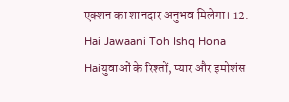एक्शन का शानदार अनुभव मिलेगा। 12. Hai Jawaani Toh Ishq Hona Haiयुवाओं के रिश्तों, प्यार और इमोशंस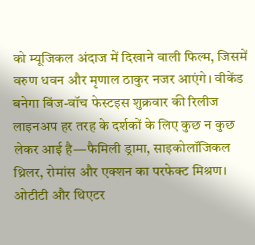को म्यूजिकल अंदाज में दिखाने वाली फिल्म, जिसमें वरुण धवन और मृणाल ठाकुर नजर आएंगे। वीकेंड बनेगा बिंज-वॉच फेस्टइस शुक्रवार की रिलीज लाइनअप हर तरह के दर्शकों के लिए कुछ न कुछ लेकर आई है—फैमिली ड्रामा, साइकोलॉजिकल थ्रिलर, रोमांस और एक्शन का परफेक्ट मिश्रण। ओटीटी और थिएटर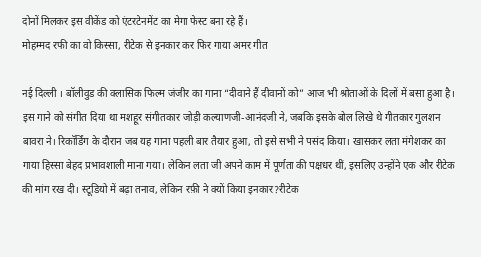दोनों मिलकर इस वीकेंड को एंटरटेनमेंट का मेगा फेस्ट बना रहे हैं।
मोहम्मद रफी का वो किस्सा, रीटेक से इनकार कर फिर गाया अमर गीत

नई दिल्ली । बॉलीवुड की क्लासिक फिल्म जंजीर का गाना “दीवाने हैं दीवानों को” आज भी श्रोताओं के दिलों में बसा हुआ है। इस गाने को संगीत दिया था मशहूर संगीतकार जोड़ी कल्याणजी-आनंदजी ने, जबकि इसके बोल लिखे थे गीतकार गुलशन बावरा ने। रिकॉर्डिंग के दौरान जब यह गाना पहली बार तैयार हुआ, तो इसे सभी ने पसंद किया। खासकर लता मंगेशकर का गाया हिस्सा बेहद प्रभावशाली माना गया। लेकिन लता जी अपने काम में पूर्णता की पक्षधर थीं, इसलिए उन्होंने एक और रीटेक की मांग रख दी। स्टूडियो में बढ़ा तनाव, लेकिन रफ़ी ने क्यों किया इनकार?रीटेक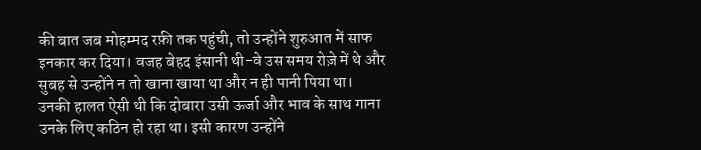की बात जब मोहम्मद रफ़ी तक पहुंची, तो उन्होंने शुरुआत में साफ इनकार कर दिया। वजह बेहद इंसानी थी-वे उस समय रोज़े में थे और सुबह से उन्होंने न तो खाना खाया था और न ही पानी पिया था। उनकी हालत ऐसी थी कि दोबारा उसी ऊर्जा और भाव के साथ गाना उनके लिए कठिन हो रहा था। इसी कारण उन्होंने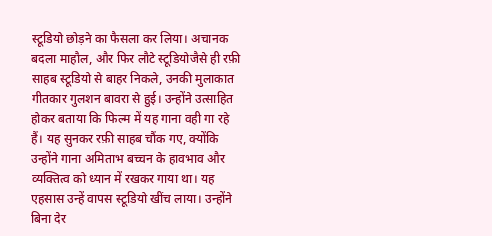स्टूडियो छोड़ने का फैसला कर लिया। अचानक बदला माहौल, और फिर लौटे स्टूडियोजैसे ही रफ़ी साहब स्टूडियो से बाहर निकले, उनकी मुलाकात गीतकार गुलशन बावरा से हुई। उन्होंने उत्साहित होकर बताया कि फिल्म में यह गाना वही गा रहे हैं। यह सुनकर रफ़ी साहब चौंक गए, क्योंकि उन्होंने गाना अमिताभ बच्चन के हावभाव और व्यक्तित्व को ध्यान में रखकर गाया था। यह एहसास उन्हें वापस स्टूडियो खींच लाया। उन्होंने बिना देर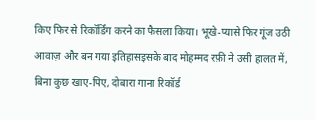किए फिर से रिकॉर्डिंग करने का फैसला किया। भूखे-प्यासे फिर गूंज उठी आवाज़ और बन गया इतिहासइसके बाद मोहम्मद रफ़ी ने उसी हालत में, बिना कुछ खाए-पिए, दोबारा गाना रिकॉर्ड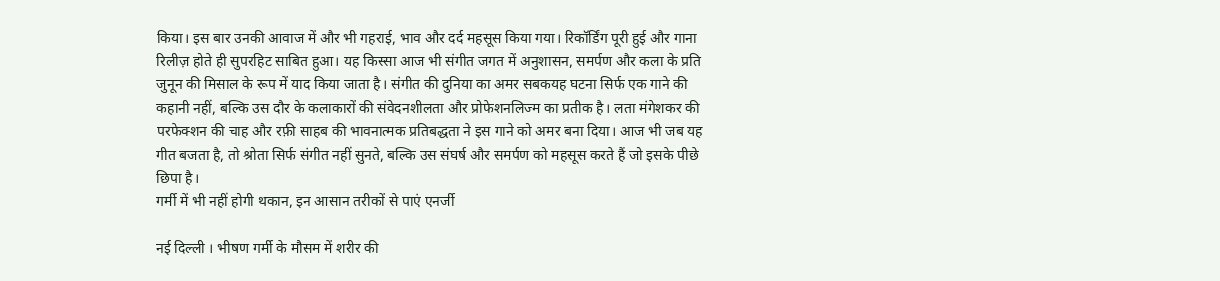किया। इस बार उनकी आवाज में और भी गहराई, भाव और दर्द महसूस किया गया। रिकॉर्डिंग पूरी हुई और गाना रिलीज़ होते ही सुपरहिट साबित हुआ। यह किस्सा आज भी संगीत जगत में अनुशासन, समर्पण और कला के प्रति जुनून की मिसाल के रूप में याद किया जाता है। संगीत की दुनिया का अमर सबकयह घटना सिर्फ एक गाने की कहानी नहीं, बल्कि उस दौर के कलाकारों की संवेदनशीलता और प्रोफेशनलिज्म का प्रतीक है। लता मंगेशकर की परफेक्शन की चाह और रफ़ी साहब की भावनात्मक प्रतिबद्धता ने इस गाने को अमर बना दिया। आज भी जब यह गीत बजता है, तो श्रोता सिर्फ संगीत नहीं सुनते, बल्कि उस संघर्ष और समर्पण को महसूस करते हैं जो इसके पीछे छिपा है।
गर्मी में भी नहीं होगी थकान, इन आसान तरीकों से पाएं एनर्जी

नई दिल्ली । भीषण गर्मी के मौसम में शरीर की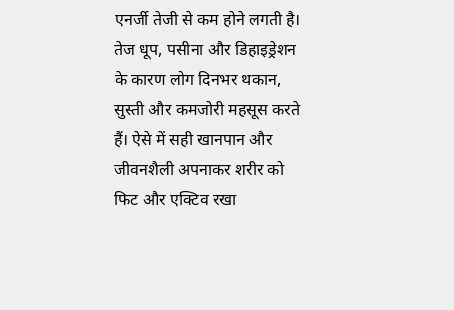एनर्जी तेजी से कम होने लगती है। तेज धूप, पसीना और डिहाइड्रेशन के कारण लोग दिनभर थकान, सुस्ती और कमजोरी महसूस करते हैं। ऐसे में सही खानपान और जीवनशैली अपनाकर शरीर को फिट और एक्टिव रखा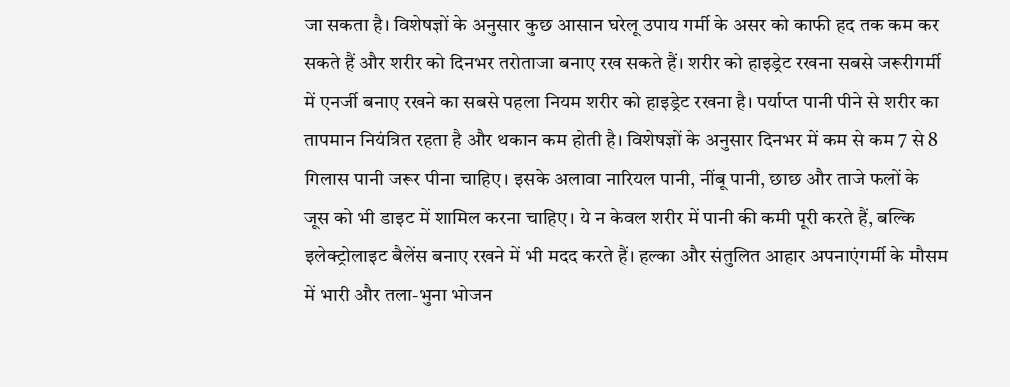जा सकता है। विशेषज्ञों के अनुसार कुछ आसान घरेलू उपाय गर्मी के असर को काफी हद तक कम कर सकते हैं और शरीर को दिनभर तरोताजा बनाए रख सकते हैं। शरीर को हाइड्रेट रखना सबसे जरूरीगर्मी में एनर्जी बनाए रखने का सबसे पहला नियम शरीर को हाइड्रेट रखना है। पर्याप्त पानी पीने से शरीर का तापमान नियंत्रित रहता है और थकान कम होती है। विशेषज्ञों के अनुसार दिनभर में कम से कम 7 से 8 गिलास पानी जरूर पीना चाहिए। इसके अलावा नारियल पानी, नींबू पानी, छाछ और ताजे फलों के जूस को भी डाइट में शामिल करना चाहिए। ये न केवल शरीर में पानी की कमी पूरी करते हैं, बल्कि इलेक्ट्रोलाइट बैलेंस बनाए रखने में भी मदद करते हैं। हल्का और संतुलित आहार अपनाएंगर्मी के मौसम में भारी और तला-भुना भोजन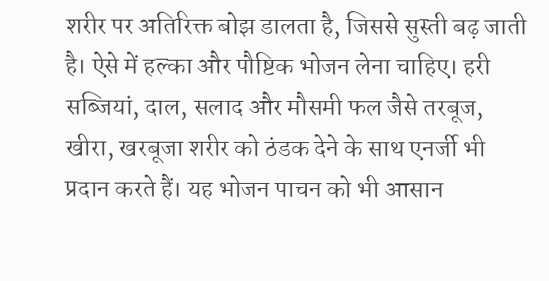शरीर पर अतिरिक्त बोझ डालता है, जिससे सुस्ती बढ़ जाती है। ऐसे में हल्का और पौष्टिक भोजन लेना चाहिए। हरी सब्जियां, दाल, सलाद और मौसमी फल जैसे तरबूज, खीरा, खरबूजा शरीर को ठंडक देने के साथ एनर्जी भी प्रदान करते हैं। यह भोजन पाचन को भी आसान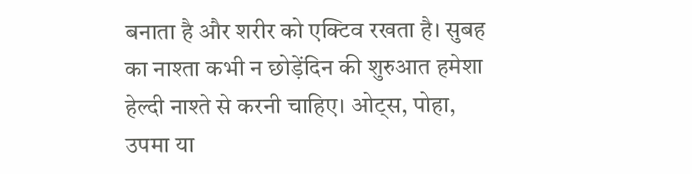बनाता है और शरीर को एक्टिव रखता है। सुबह का नाश्ता कभी न छोड़ेंदिन की शुरुआत हमेशा हेल्दी नाश्ते से करनी चाहिए। ओट्स, पोहा, उपमा या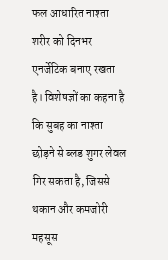फल आधारित नाश्ता शरीर को दिनभर एनर्जेटिक बनाए रखता है। विशेषज्ञों का कहना है कि सुबह का नाश्ता छोड़ने से ब्लड शुगर लेवल गिर सकता है, जिससे थकान और कमजोरी महसूस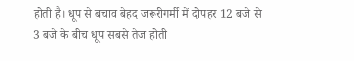होती है। धूप से बचाव बेहद जरूरीगर्मी में दोपहर 12 बजे से 3 बजे के बीच धूप सबसे तेज होती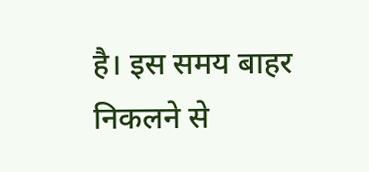है। इस समय बाहर निकलने से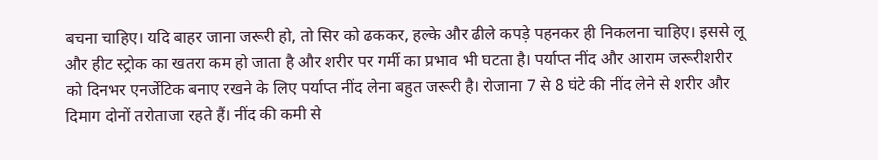बचना चाहिए। यदि बाहर जाना जरूरी हो, तो सिर को ढककर, हल्के और ढीले कपड़े पहनकर ही निकलना चाहिए। इससे लू और हीट स्ट्रोक का खतरा कम हो जाता है और शरीर पर गर्मी का प्रभाव भी घटता है। पर्याप्त नींद और आराम जरूरीशरीर को दिनभर एनर्जेटिक बनाए रखने के लिए पर्याप्त नींद लेना बहुत जरूरी है। रोजाना 7 से 8 घंटे की नींद लेने से शरीर और दिमाग दोनों तरोताजा रहते हैं। नींद की कमी से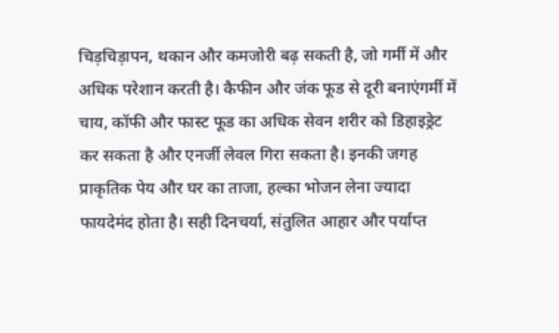चिड़चिड़ापन, थकान और कमजोरी बढ़ सकती है, जो गर्मी में और अधिक परेशान करती है। कैफीन और जंक फूड से दूरी बनाएंगर्मी में चाय, कॉफी और फास्ट फूड का अधिक सेवन शरीर को डिहाइड्रेट कर सकता है और एनर्जी लेवल गिरा सकता है। इनकी जगह प्राकृतिक पेय और घर का ताजा, हल्का भोजन लेना ज्यादा फायदेमंद होता है। सही दिनचर्या, संतुलित आहार और पर्याप्त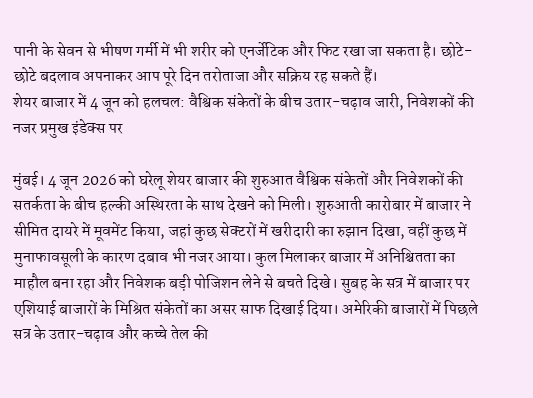पानी के सेवन से भीषण गर्मी में भी शरीर को एनर्जेटिक और फिट रखा जा सकता है। छोटे-छोटे बदलाव अपनाकर आप पूरे दिन तरोताजा और सक्रिय रह सकते हैं।
शेयर बाजार में 4 जून को हलचल: वैश्विक संकेतों के बीच उतार-चढ़ाव जारी, निवेशकों की नजर प्रमुख इंडेक्स पर

मुंबई। 4 जून 2026 को घरेलू शेयर बाजार की शुरुआत वैश्विक संकेतों और निवेशकों की सतर्कता के बीच हल्की अस्थिरता के साथ देखने को मिली। शुरुआती कारोबार में बाजार ने सीमित दायरे में मूवमेंट किया, जहां कुछ सेक्टरों में खरीदारी का रुझान दिखा, वहीं कुछ में मुनाफावसूली के कारण दबाव भी नजर आया। कुल मिलाकर बाजार में अनिश्चितता का माहौल बना रहा और निवेशक बड़ी पोजिशन लेने से बचते दिखे। सुबह के सत्र में बाजार पर एशियाई बाजारों के मिश्रित संकेतों का असर साफ दिखाई दिया। अमेरिकी बाजारों में पिछले सत्र के उतार-चढ़ाव और कच्चे तेल की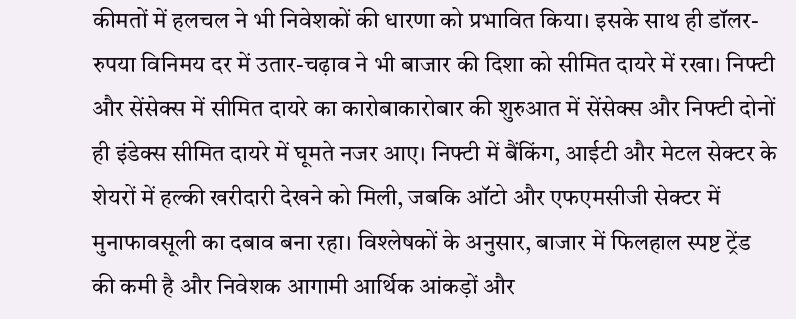कीमतों में हलचल ने भी निवेशकों की धारणा को प्रभावित किया। इसके साथ ही डॉलर-रुपया विनिमय दर में उतार-चढ़ाव ने भी बाजार की दिशा को सीमित दायरे में रखा। निफ्टी और सेंसेक्स में सीमित दायरे का कारोबाकारोबार की शुरुआत में सेंसेक्स और निफ्टी दोनों ही इंडेक्स सीमित दायरे में घूमते नजर आए। निफ्टी में बैंकिंग, आईटी और मेटल सेक्टर के शेयरों में हल्की खरीदारी देखने को मिली, जबकि ऑटो और एफएमसीजी सेक्टर में मुनाफावसूली का दबाव बना रहा। विश्लेषकों के अनुसार, बाजार में फिलहाल स्पष्ट ट्रेंड की कमी है और निवेशक आगामी आर्थिक आंकड़ों और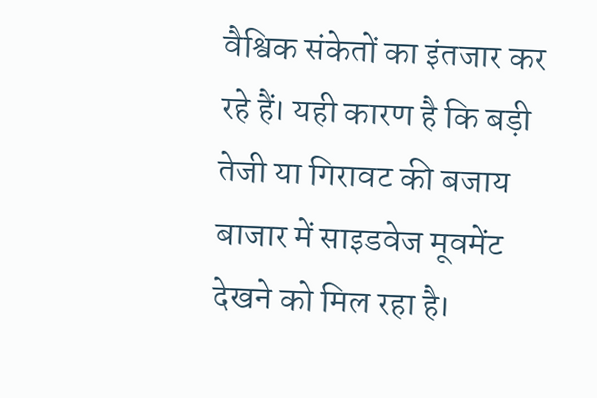वैश्विक संकेतों का इंतजार कर रहे हैं। यही कारण है कि बड़ी तेजी या गिरावट की बजाय बाजार में साइडवेज मूवमेंट देखने को मिल रहा है।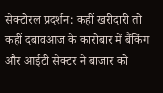सेक्टोरल प्रदर्शन: कहीं खरीदारी तो कहीं दबावआज के कारोबार में बैंकिंग और आईटी सेक्टर ने बाजार को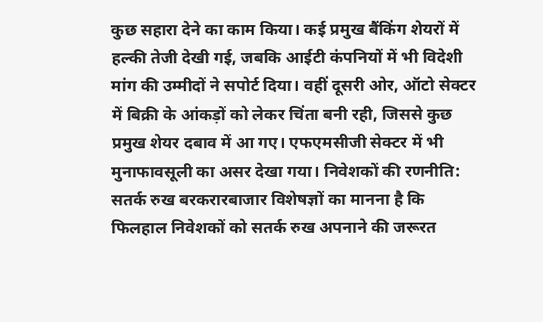कुछ सहारा देने का काम किया। कई प्रमुख बैंकिंग शेयरों में हल्की तेजी देखी गई, जबकि आईटी कंपनियों में भी विदेशी मांग की उम्मीदों ने सपोर्ट दिया। वहीं दूसरी ओर, ऑटो सेक्टर में बिक्री के आंकड़ों को लेकर चिंता बनी रही, जिससे कुछ प्रमुख शेयर दबाव में आ गए। एफएमसीजी सेक्टर में भी मुनाफावसूली का असर देखा गया। निवेशकों की रणनीति: सतर्क रुख बरकरारबाजार विशेषज्ञों का मानना है कि फिलहाल निवेशकों को सतर्क रुख अपनाने की जरूरत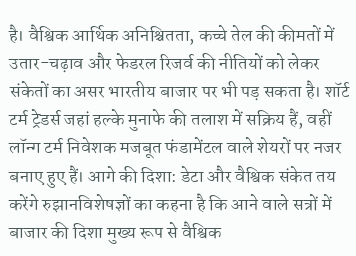है। वैश्विक आर्थिक अनिश्चितता, कच्चे तेल की कीमतों में उतार-चढ़ाव और फेडरल रिजर्व की नीतियों को लेकर संकेतों का असर भारतीय बाजार पर भी पड़ सकता है। शॉर्ट टर्म ट्रेडर्स जहां हल्के मुनाफे की तलाश में सक्रिय हैं, वहीं लॉन्ग टर्म निवेशक मजबूत फंडामेंटल वाले शेयरों पर नजर बनाए हुए हैं। आगे की दिशा: डेटा और वैश्विक संकेत तय करेंगे रुझानविशेषज्ञों का कहना है कि आने वाले सत्रों में बाजार की दिशा मुख्य रूप से वैश्विक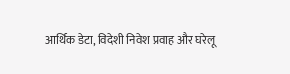आर्थिक डेटा, विदेशी निवेश प्रवाह और घरेलू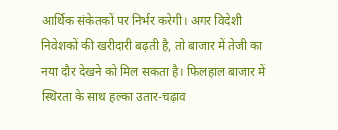आर्थिक संकेतकों पर निर्भर करेगी। अगर विदेशी निवेशकों की खरीदारी बढ़ती है, तो बाजार में तेजी का नया दौर देखने को मिल सकता है। फिलहाल बाजार में स्थिरता के साथ हल्का उतार-चढ़ाव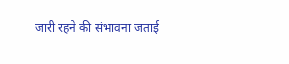जारी रहने की संभावना जताई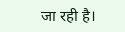जा रही है।